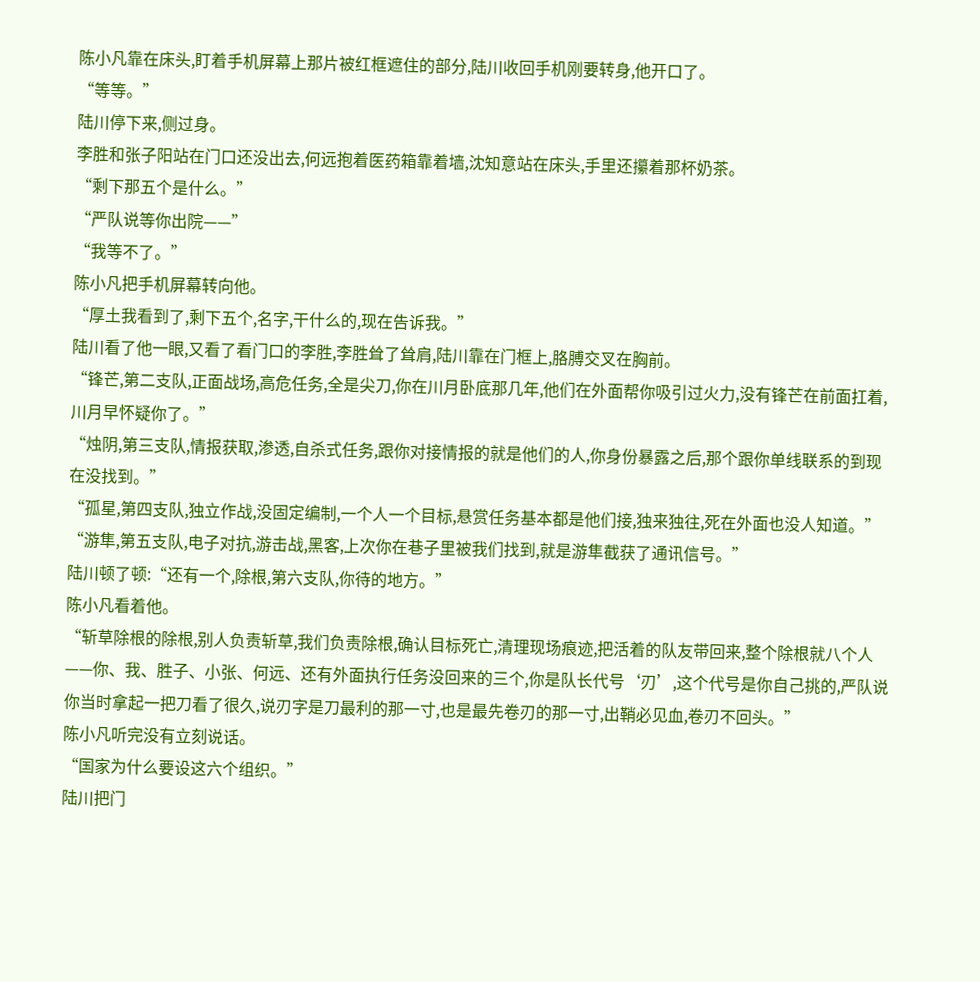陈小凡靠在床头,盯着手机屏幕上那片被红框遮住的部分,陆川收回手机刚要转身,他开口了。
“等等。”
陆川停下来,侧过身。
李胜和张子阳站在门口还没出去,何远抱着医药箱靠着墙,沈知意站在床头,手里还攥着那杯奶茶。
“剩下那五个是什么。”
“严队说等你出院——”
“我等不了。”
陈小凡把手机屏幕转向他。
“厚土我看到了,剩下五个,名字,干什么的,现在告诉我。”
陆川看了他一眼,又看了看门口的李胜,李胜耸了耸肩,陆川靠在门框上,胳膊交叉在胸前。
“锋芒,第二支队,正面战场,高危任务,全是尖刀,你在川月卧底那几年,他们在外面帮你吸引过火力,没有锋芒在前面扛着,川月早怀疑你了。”
“烛阴,第三支队,情报获取,渗透,自杀式任务,跟你对接情报的就是他们的人,你身份暴露之后,那个跟你单线联系的到现在没找到。”
“孤星,第四支队,独立作战,没固定编制,一个人一个目标,悬赏任务基本都是他们接,独来独往,死在外面也没人知道。”
“游隼,第五支队,电子对抗,游击战,黑客,上次你在巷子里被我们找到,就是游隼截获了通讯信号。”
陆川顿了顿:“还有一个,除根,第六支队,你待的地方。”
陈小凡看着他。
“斩草除根的除根,别人负责斩草,我们负责除根,确认目标死亡,清理现场痕迹,把活着的队友带回来,整个除根就八个人——你、我、胜子、小张、何远、还有外面执行任务没回来的三个,你是队长代号‘刃’,这个代号是你自己挑的,严队说你当时拿起一把刀看了很久,说刃字是刀最利的那一寸,也是最先卷刃的那一寸,出鞘必见血,卷刃不回头。”
陈小凡听完没有立刻说话。
“国家为什么要设这六个组织。”
陆川把门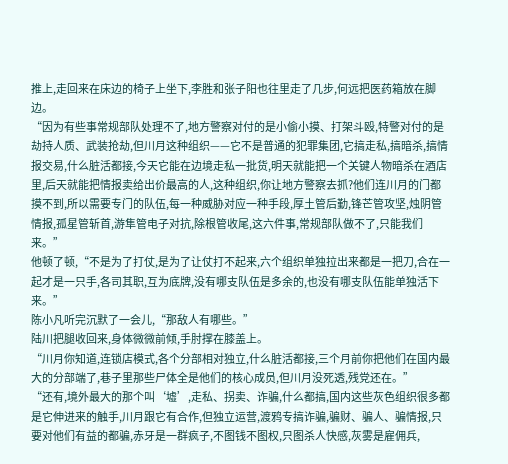推上,走回来在床边的椅子上坐下,李胜和张子阳也往里走了几步,何远把医药箱放在脚边。
“因为有些事常规部队处理不了,地方警察对付的是小偷小摸、打架斗殴,特警对付的是劫持人质、武装抢劫,但川月这种组织——它不是普通的犯罪集团,它搞走私,搞暗杀,搞情报交易,什么脏活都接,今天它能在边境走私一批货,明天就能把一个关键人物暗杀在酒店里,后天就能把情报卖给出价最高的人,这种组织,你让地方警察去抓?他们连川月的门都摸不到,所以需要专门的队伍,每一种威胁对应一种手段,厚土管后勤,锋芒管攻坚,烛阴管情报,孤星管斩首,游隼管电子对抗,除根管收尾,这六件事,常规部队做不了,只能我们来。”
他顿了顿,“不是为了打仗,是为了让仗打不起来,六个组织单独拉出来都是一把刀,合在一起才是一只手,各司其职,互为底牌,没有哪支队伍是多余的,也没有哪支队伍能单独活下来。”
陈小凡听完沉默了一会儿,“那敌人有哪些。”
陆川把腿收回来,身体微微前倾,手肘撑在膝盖上。
“川月你知道,连锁店模式,各个分部相对独立,什么脏活都接,三个月前你把他们在国内最大的分部端了,巷子里那些尸体全是他们的核心成员,但川月没死透,残党还在。”
“还有,境外最大的那个叫‘墟’,走私、拐卖、诈骗,什么都搞,国内这些灰色组织很多都是它伸进来的触手,川月跟它有合作,但独立运营,渡鸦专搞诈骗,骗财、骗人、骗情报,只要对他们有益的都骗,赤牙是一群疯子,不图钱不图权,只图杀人快感,灰雾是雇佣兵,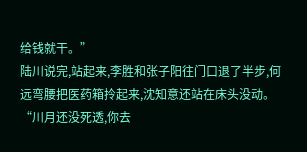给钱就干。”
陆川说完,站起来,李胜和张子阳往门口退了半步,何远弯腰把医药箱拎起来,沈知意还站在床头没动。
“川月还没死透,你去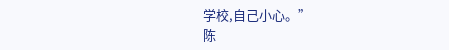学校,自己小心。”
陈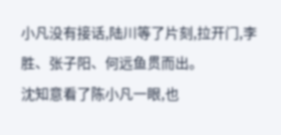小凡没有接话,陆川等了片刻,拉开门,李胜、张子阳、何远鱼贯而出。
沈知意看了陈小凡一眼,也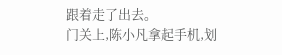跟着走了出去。
门关上,陈小凡拿起手机,划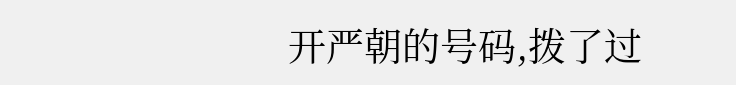开严朝的号码,拨了过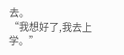去。
“我想好了,我去上学。”